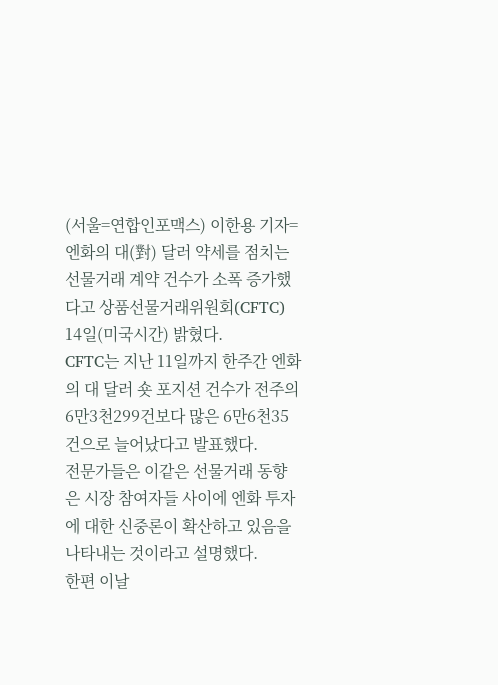(서울=연합인포맥스) 이한용 기자= 엔화의 대(對) 달러 약세를 점치는 선물거래 계약 건수가 소폭 증가했다고 상품선물거래위원회(CFTC) 14일(미국시간) 밝혔다.
CFTC는 지난 11일까지 한주간 엔화의 대 달러 숏 포지션 건수가 전주의 6만3천299건보다 많은 6만6천35건으로 늘어났다고 발표했다.
전문가들은 이같은 선물거래 동향은 시장 참여자들 사이에 엔화 투자에 대한 신중론이 확산하고 있음을 나타내는 것이라고 설명했다.
한편 이날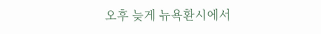오후 늦게 뉴욕환시에서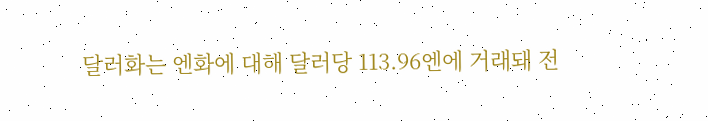달러화는 엔화에 대해 달러당 113.96엔에 거래돼 전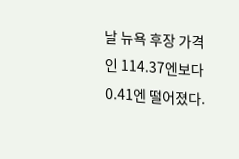날 뉴욕 후장 가격인 114.37엔보다 0.41엔 떨어졌다.